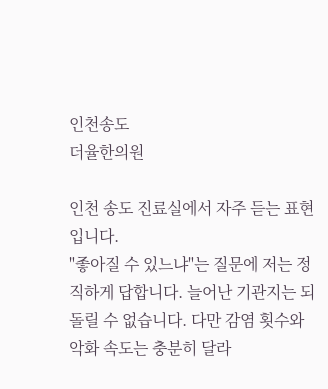인천송도
더율한의원

인천 송도 진료실에서 자주 듣는 표현입니다.
"좋아질 수 있느냐"는 질문에 저는 정직하게 답합니다. 늘어난 기관지는 되돌릴 수 없습니다. 다만 감염 횟수와 악화 속도는 충분히 달라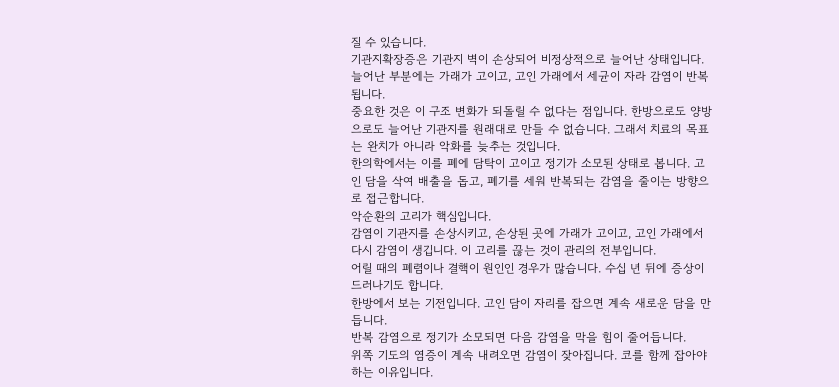질 수 있습니다.
기관지확장증은 기관지 벽이 손상되어 비정상적으로 늘어난 상태입니다. 늘어난 부분에는 가래가 고이고, 고인 가래에서 세균이 자라 감염이 반복됩니다.
중요한 것은 이 구조 변화가 되돌릴 수 없다는 점입니다. 한방으로도 양방으로도 늘어난 기관지를 원래대로 만들 수 없습니다. 그래서 치료의 목표는 완치가 아니라 악화를 늦추는 것입니다.
한의학에서는 이를 폐에 담탁이 고이고 정기가 소모된 상태로 봅니다. 고인 담을 삭여 배출을 돕고, 폐기를 세워 반복되는 감염을 줄이는 방향으로 접근합니다.
악순환의 고리가 핵심입니다.
감염이 기관지를 손상시키고, 손상된 곳에 가래가 고이고, 고인 가래에서 다시 감염이 생깁니다. 이 고리를 끊는 것이 관리의 전부입니다.
어릴 때의 폐렴이나 결핵이 원인인 경우가 많습니다. 수십 년 뒤에 증상이 드러나기도 합니다.
한방에서 보는 기전입니다. 고인 담이 자리를 잡으면 계속 새로운 담을 만듭니다.
반복 감염으로 정기가 소모되면 다음 감염을 막을 힘이 줄어듭니다.
위쪽 기도의 염증이 계속 내려오면 감염이 잦아집니다. 코를 함께 잡아야 하는 이유입니다.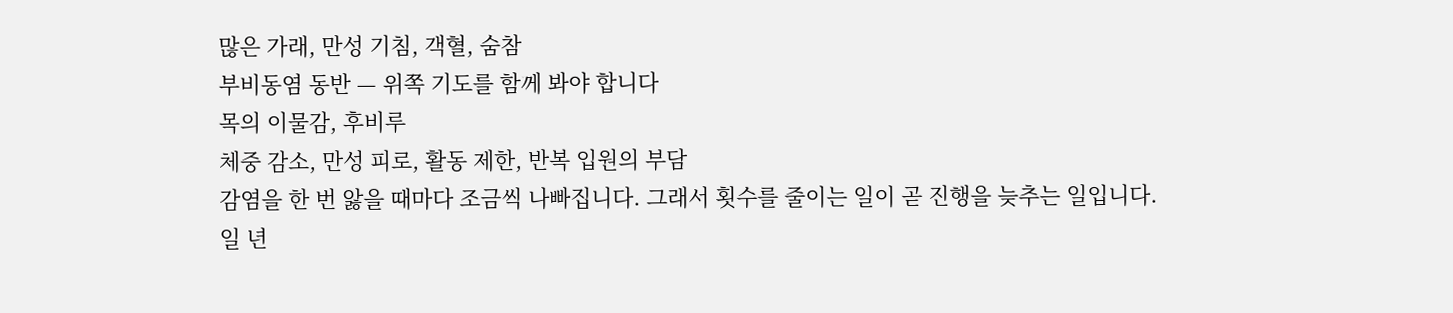많은 가래, 만성 기침, 객혈, 숨참
부비동염 동반 — 위쪽 기도를 함께 봐야 합니다
목의 이물감, 후비루
체중 감소, 만성 피로, 활동 제한, 반복 입원의 부담
감염을 한 번 앓을 때마다 조금씩 나빠집니다. 그래서 횟수를 줄이는 일이 곧 진행을 늦추는 일입니다.
일 년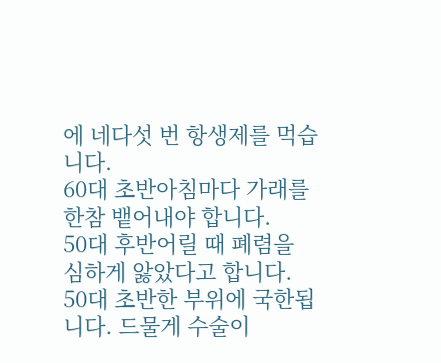에 네다섯 번 항생제를 먹습니다.
60대 초반아침마다 가래를 한참 뱉어내야 합니다.
50대 후반어릴 때 폐렴을 심하게 앓았다고 합니다.
50대 초반한 부위에 국한됩니다. 드물게 수술이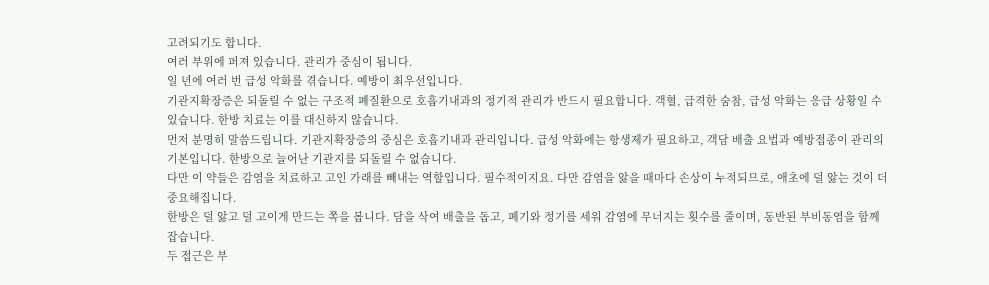고려되기도 합니다.
여러 부위에 퍼져 있습니다. 관리가 중심이 됩니다.
일 년에 여러 번 급성 악화를 겪습니다. 예방이 최우선입니다.
기관지확장증은 되돌릴 수 없는 구조적 폐질환으로 호흡기내과의 정기적 관리가 반드시 필요합니다. 객혈, 급격한 숨참, 급성 악화는 응급 상황일 수 있습니다. 한방 치료는 이를 대신하지 않습니다.
먼저 분명히 말씀드립니다. 기관지확장증의 중심은 호흡기내과 관리입니다. 급성 악화에는 항생제가 필요하고, 객담 배출 요법과 예방접종이 관리의 기본입니다. 한방으로 늘어난 기관지를 되돌릴 수 없습니다.
다만 이 약들은 감염을 치료하고 고인 가래를 빼내는 역할입니다. 필수적이지요. 다만 감염을 앓을 때마다 손상이 누적되므로, 애초에 덜 앓는 것이 더 중요해집니다.
한방은 덜 앓고 덜 고이게 만드는 쪽을 봅니다. 담을 삭여 배출을 돕고, 폐기와 정기를 세워 감염에 무너지는 횟수를 줄이며, 동반된 부비동염을 함께 잡습니다.
두 접근은 부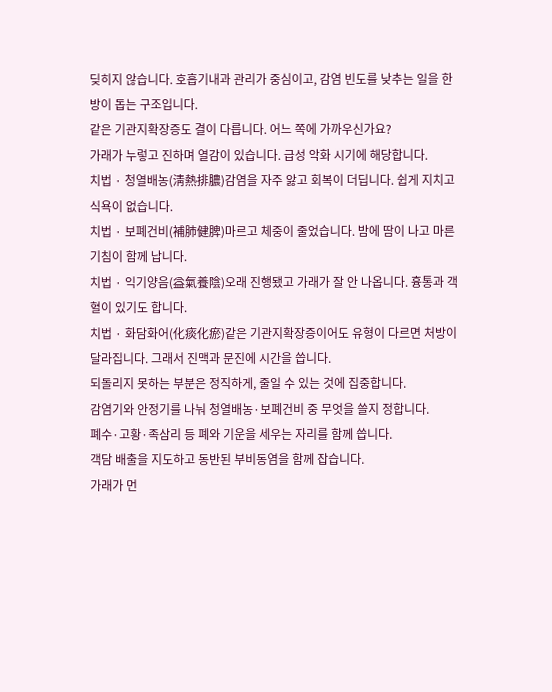딪히지 않습니다. 호흡기내과 관리가 중심이고, 감염 빈도를 낮추는 일을 한방이 돕는 구조입니다.
같은 기관지확장증도 결이 다릅니다. 어느 쪽에 가까우신가요?
가래가 누렇고 진하며 열감이 있습니다. 급성 악화 시기에 해당합니다.
치법 · 청열배농(淸熱排膿)감염을 자주 앓고 회복이 더딥니다. 쉽게 지치고 식욕이 없습니다.
치법 · 보폐건비(補肺健脾)마르고 체중이 줄었습니다. 밤에 땀이 나고 마른기침이 함께 납니다.
치법 · 익기양음(益氣養陰)오래 진행됐고 가래가 잘 안 나옵니다. 흉통과 객혈이 있기도 합니다.
치법 · 화담화어(化痰化瘀)같은 기관지확장증이어도 유형이 다르면 처방이 달라집니다. 그래서 진맥과 문진에 시간을 씁니다.
되돌리지 못하는 부분은 정직하게, 줄일 수 있는 것에 집중합니다.
감염기와 안정기를 나눠 청열배농·보폐건비 중 무엇을 쓸지 정합니다.
폐수·고황·족삼리 등 폐와 기운을 세우는 자리를 함께 씁니다.
객담 배출을 지도하고 동반된 부비동염을 함께 잡습니다.
가래가 먼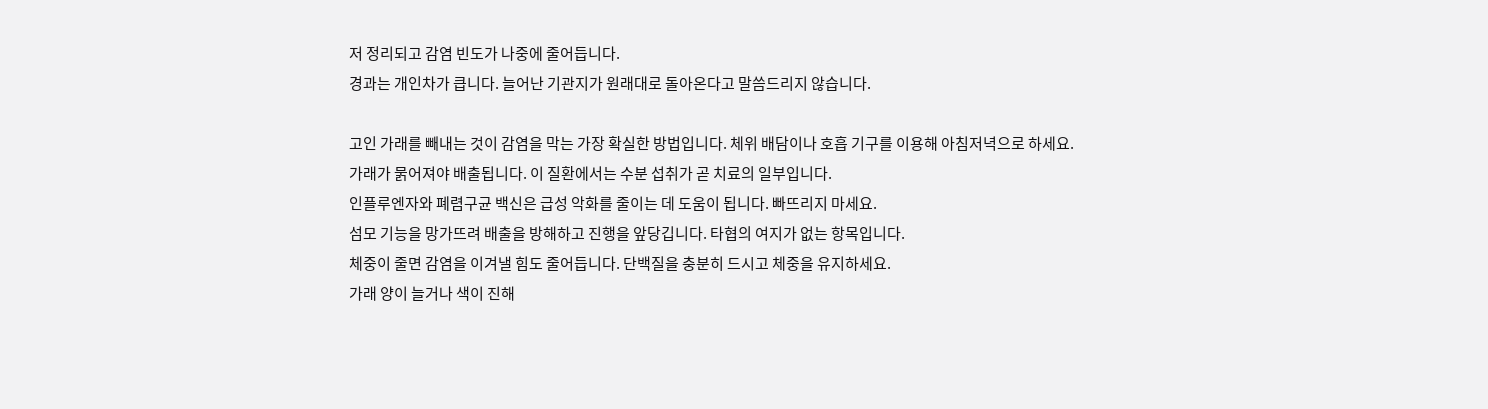저 정리되고 감염 빈도가 나중에 줄어듭니다.
경과는 개인차가 큽니다. 늘어난 기관지가 원래대로 돌아온다고 말씀드리지 않습니다.

고인 가래를 빼내는 것이 감염을 막는 가장 확실한 방법입니다. 체위 배담이나 호흡 기구를 이용해 아침저녁으로 하세요.
가래가 묽어져야 배출됩니다. 이 질환에서는 수분 섭취가 곧 치료의 일부입니다.
인플루엔자와 폐렴구균 백신은 급성 악화를 줄이는 데 도움이 됩니다. 빠뜨리지 마세요.
섬모 기능을 망가뜨려 배출을 방해하고 진행을 앞당깁니다. 타협의 여지가 없는 항목입니다.
체중이 줄면 감염을 이겨낼 힘도 줄어듭니다. 단백질을 충분히 드시고 체중을 유지하세요.
가래 양이 늘거나 색이 진해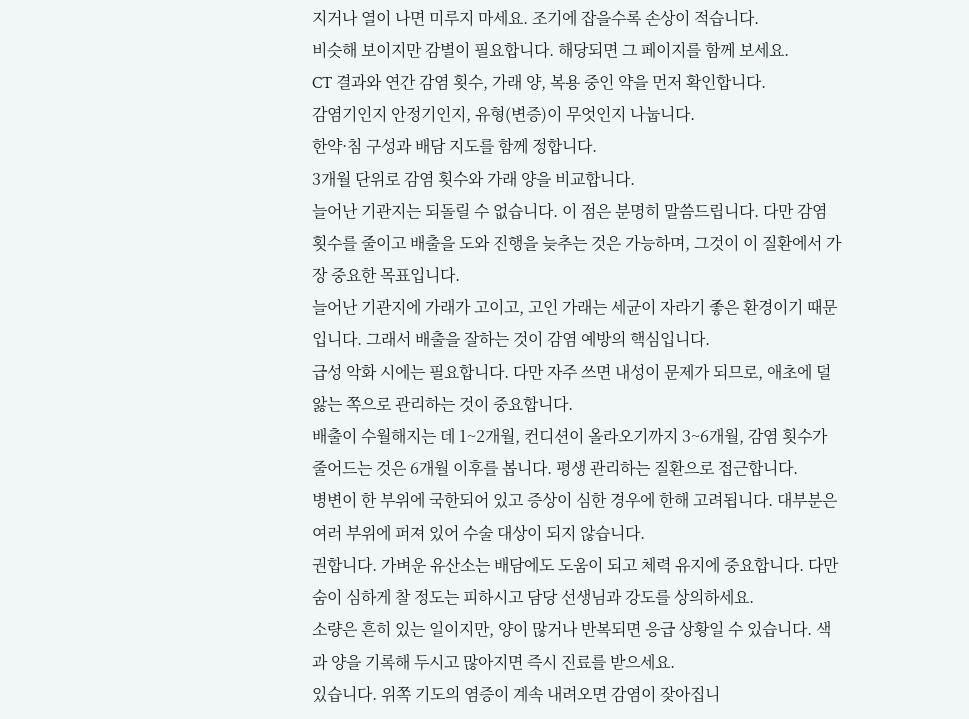지거나 열이 나면 미루지 마세요. 조기에 잡을수록 손상이 적습니다.
비슷해 보이지만 감별이 필요합니다. 해당되면 그 페이지를 함께 보세요.
CT 결과와 연간 감염 횟수, 가래 양, 복용 중인 약을 먼저 확인합니다.
감염기인지 안정기인지, 유형(변증)이 무엇인지 나눕니다.
한약·침 구성과 배담 지도를 함께 정합니다.
3개월 단위로 감염 횟수와 가래 양을 비교합니다.
늘어난 기관지는 되돌릴 수 없습니다. 이 점은 분명히 말씀드립니다. 다만 감염 횟수를 줄이고 배출을 도와 진행을 늦추는 것은 가능하며, 그것이 이 질환에서 가장 중요한 목표입니다.
늘어난 기관지에 가래가 고이고, 고인 가래는 세균이 자라기 좋은 환경이기 때문입니다. 그래서 배출을 잘하는 것이 감염 예방의 핵심입니다.
급성 악화 시에는 필요합니다. 다만 자주 쓰면 내성이 문제가 되므로, 애초에 덜 앓는 쪽으로 관리하는 것이 중요합니다.
배출이 수월해지는 데 1~2개월, 컨디션이 올라오기까지 3~6개월, 감염 횟수가 줄어드는 것은 6개월 이후를 봅니다. 평생 관리하는 질환으로 접근합니다.
병변이 한 부위에 국한되어 있고 증상이 심한 경우에 한해 고려됩니다. 대부분은 여러 부위에 퍼져 있어 수술 대상이 되지 않습니다.
권합니다. 가벼운 유산소는 배담에도 도움이 되고 체력 유지에 중요합니다. 다만 숨이 심하게 찰 정도는 피하시고 담당 선생님과 강도를 상의하세요.
소량은 흔히 있는 일이지만, 양이 많거나 반복되면 응급 상황일 수 있습니다. 색과 양을 기록해 두시고 많아지면 즉시 진료를 받으세요.
있습니다. 위쪽 기도의 염증이 계속 내려오면 감염이 잦아집니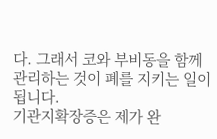다. 그래서 코와 부비동을 함께 관리하는 것이 폐를 지키는 일이 됩니다.
기관지확장증은 제가 완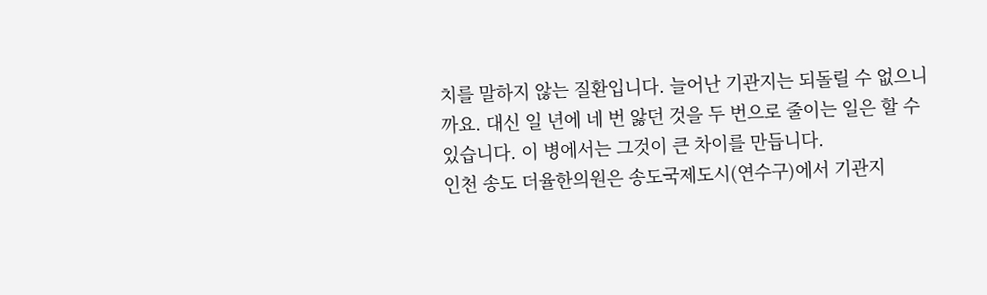치를 말하지 않는 질환입니다. 늘어난 기관지는 되돌릴 수 없으니까요. 대신 일 년에 네 번 앓던 것을 두 번으로 줄이는 일은 할 수 있습니다. 이 병에서는 그것이 큰 차이를 만듭니다.
인천 송도 더율한의원은 송도국제도시(연수구)에서 기관지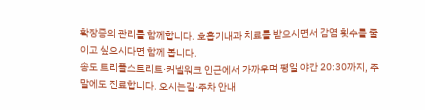확장증의 관리를 함께합니다. 호흡기내과 치료를 받으시면서 감염 횟수를 줄이고 싶으시다면 함께 봅니다.
송도 트리플스트리트·커넬워크 인근에서 가까우며 평일 야간 20:30까지, 주말에도 진료합니다. 오시는길·주차 안내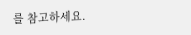를 참고하세요.